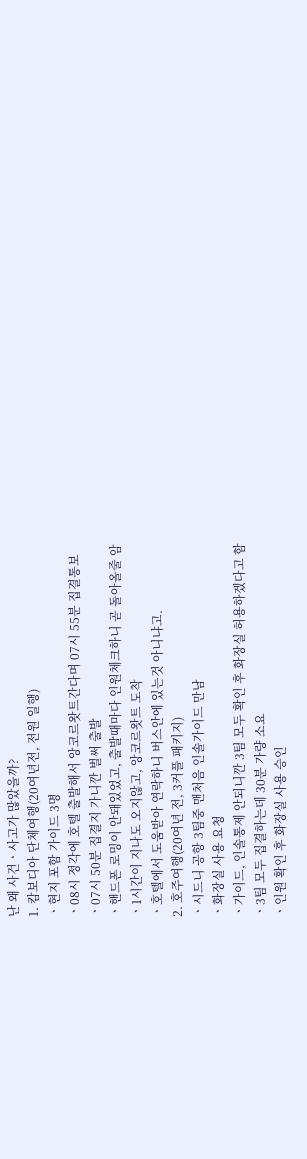난 왜 사건ㆍ사고가 많았을까?
1. 캄보디아 단체여행(20여년전, 전원 일행)
ㆍ현지 포함 가이드 3명
ㆍ08시 정각에 호텔 출발해서 앙코르왓트간다며 07시 55분 집결통보
ㆍ07시 50분 집결지 가니깐 벌써 출발
ㆍ핸드폰 로밍이 안돼있었고, 출발때마다 인원체크하니 곧 돌아올줄 암
ㆍ1시간이 지나도 오지않고, 앙코르왓트 도착
ㆍ호텔에서 도움받아 연락하니 버스안에 있는것 아니냐고.
2. 호주여행(20여년 전, 3커플 패키지)
ㆍ시드니 공항 3팀중 맨처음 인솔가이드 만남
ㆍ화장실 사용 요청
ㆍ가이드, 인솔통제 안되니깐 3팀 모두 확인 후 화장실 허용하겠다고 함
ㆍ3팀 모두 집결하는데 30분 가량 소요
ㆍ인원 확인 후 화장실 사용 승인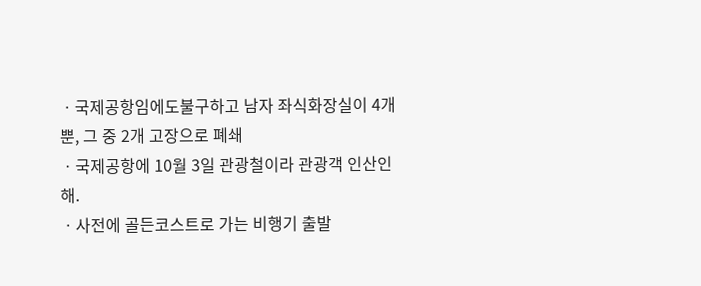ㆍ국제공항임에도불구하고 남자 좌식화장실이 4개뿐, 그 중 2개 고장으로 폐쇄
ㆍ국제공항에 10월 3일 관광철이라 관광객 인산인해.
ㆍ사전에 골든코스트로 가는 비행기 출발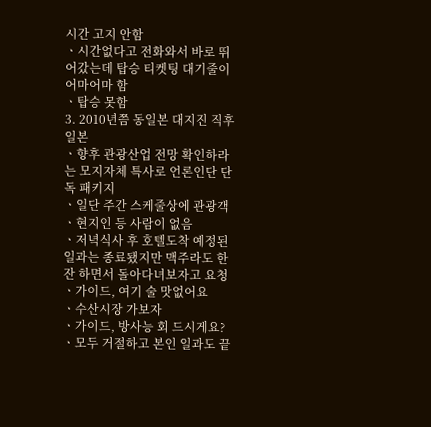시간 고지 안함
ㆍ시간없다고 전화와서 바로 뛰어갔는데 탑승 티켓팅 대기줄이 어마어마 함
ㆍ탑승 못함
3. 2010년쯤 동일본 대지진 직후 일본
ㆍ향후 관광산업 전망 확인하라는 모지자체 특사로 언론인단 단독 패키지
ㆍ일단 주간 스케줄상에 관광객ㆍ현지인 등 사람이 없음
ㆍ저녁식사 후 호텔도착 예정된 일과는 종료됐지만 맥주라도 한 잔 하면서 돌아다녀보자고 요청
ㆍ가이드, 여기 술 맛없어요
ㆍ수산시장 가보자
ㆍ가이드, 방사능 회 드시게요?
ㆍ모두 거절하고 본인 일과도 끝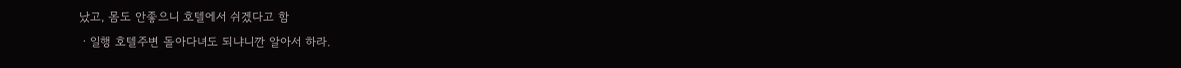났고, 몸도 안좋으니 호텔에서 쉬겠다고 함
ㆍ일행 호텔주변 돌아다녀도 되냐니깐 알아서 하라.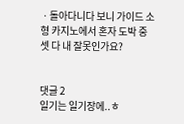ㆍ돌아다니다 보니 가이드 소형 카지노에서 혼자 도박 중
셋 다 내 잘못인가요?


댓글 2
일기는 일기장에..ㅎ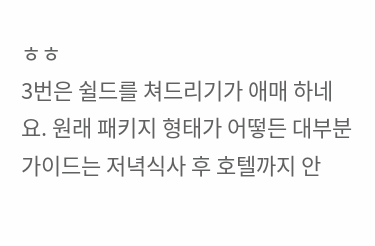ㅎㅎ
3번은 쉴드를 쳐드리기가 애매 하네요. 원래 패키지 형태가 어떻든 대부분 가이드는 저녁식사 후 호텔까지 안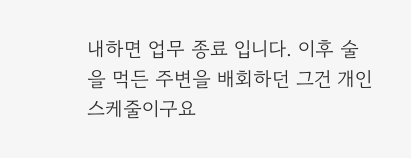내하면 업무 종료 입니다. 이후 술을 먹든 주변을 배회하던 그건 개인 스케줄이구요